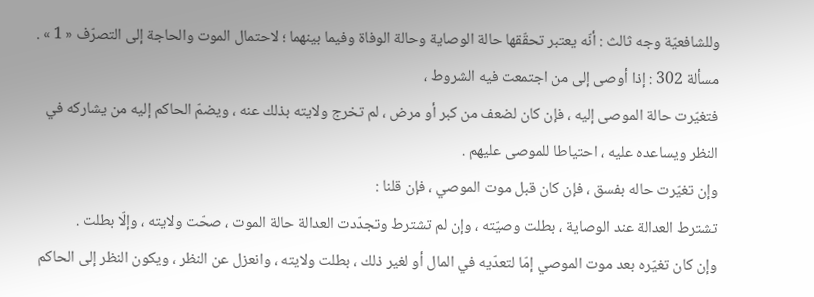وللشافعيّة وجه ثالث : أنّه يعتبر تحقّقها حالة الوصاية وحالة الوفاة وفيما بينهما ؛ لاحتمال الموت والحاجة إلى التصرّف « 1 » .
مسألة 302 : إذا أوصى إلى من اجتمعت فيه الشروط ،
فتغيّرت حالة الموصى إليه ، فإن كان لضعف من كبر أو مرض ، لم تخرج ولايته بذلك عنه ، ويضمّ الحاكم إليه من يشاركه في النظر ويساعده عليه ، احتياطا للموصى عليهم .
وإن تغيّرت حاله بفسق ، فإن كان قبل موت الموصي ، فإن قلنا :
تشترط العدالة عند الوصاية ، بطلت وصيّته ، وإن لم تشترط وتجدّدت العدالة حالة الموت ، صحّت ولايته ، وإلّا بطلت .
وإن كان تغيّره بعد موت الموصي إمّا لتعدّيه في المال أو لغير ذلك ، بطلت ولايته ، وانعزل عن النظر ، ويكون النظر إلى الحاكم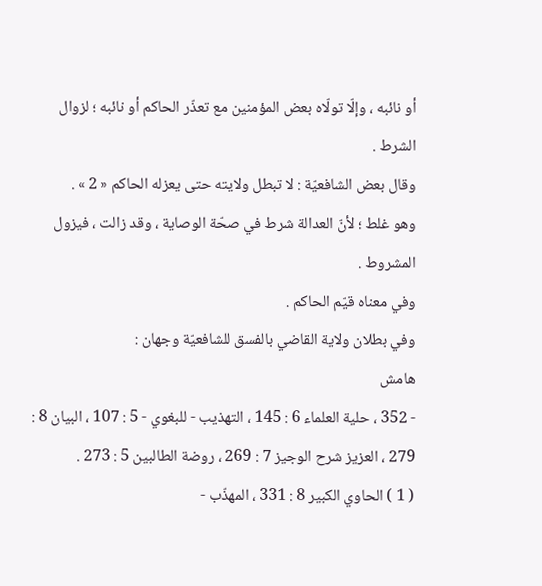أو نائبه ، وإلّا تولّاه بعض المؤمنين مع تعذّر الحاكم أو نائبه ؛ لزوال الشرط .
وقال بعض الشافعيّة : لا تبطل ولايته حتى يعزله الحاكم « 2 » .
وهو غلط ؛ لأنّ العدالة شرط في صحّة الوصاية ، وقد زالت ، فيزول المشروط .
وفي معناه قيّم الحاكم .
وفي بطلان ولاية القاضي بالفسق للشافعيّة وجهان :
هامش
- 352 ، حلية العلماء 6 : 145 ، التهذيب - للبغوي - 5 : 107 ، البيان 8 : 279 ، العزيز شرح الوجيز 7 : 269 ، روضة الطالبين 5 : 273 .
( 1 ) الحاوي الكبير 8 : 331 ، المهذّب -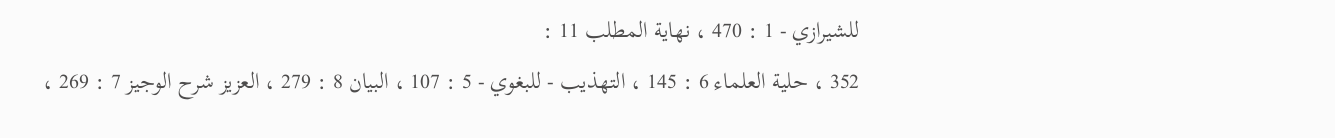للشيرازي - 1 : 470 ، نهاية المطلب 11 :
352 ، حلية العلماء 6 : 145 ، التهذيب - للبغوي - 5 : 107 ، البيان 8 : 279 ، العزيز شرح الوجيز 7 : 269 ،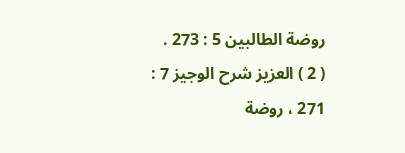روضة الطالبين 5 : 273 .
( 2 ) العزيز شرح الوجيز 7 : 271 ، روضة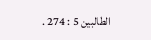الطالبين 5 : 274 .